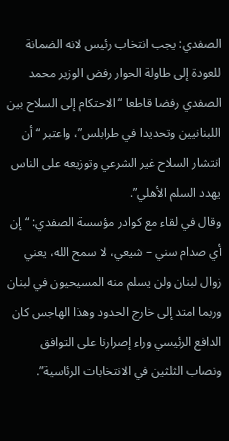الصفدي: يجب انتخاب رئيس لانه الضمانة للعودة إلى طاولة الحوار رفض الوزير محمد الصفدي رفضا قاطعا “الاحتكام إلى السلاح بين اللبنانيين وتحديدا في طرابلس”، واعتبر “أن انتشار السلاح غير الشرعي وتوزيعه على الناس يهدد السلم الأهلي”.
وقال في لقاء مع كوادر مؤسسة الصفدي: “إن أي صدام سني – شيعي، لا سمح الله، يعني زوال لبنان ولن يسلم منه المسيحيون في لبنان وربما امتد إلى خارج الحدود وهذا الهاجس كان الدافع الرئيسي وراء إصرارنا على التوافق ونصاب الثلثين في الانتخابات الرئاسية”.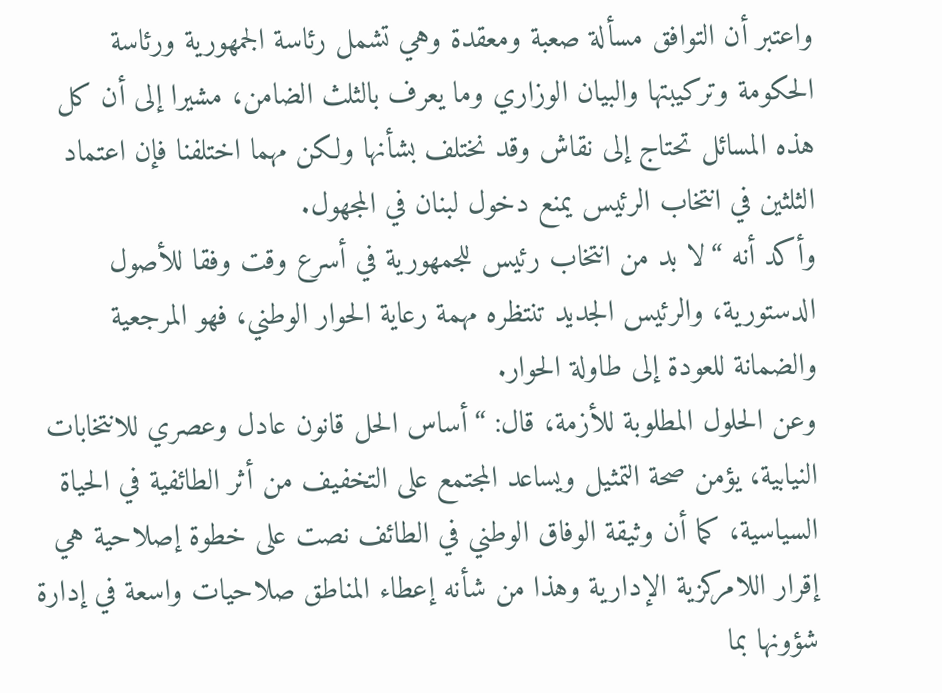واعتبر أن التوافق مسألة صعبة ومعقدة وهي تشمل رئاسة الجمهورية ورئاسة الحكومة وتركيبتها والبيان الوزاري وما يعرف بالثلث الضامن، مشيرا إلى أن كل هذه المسائل تحتاج إلى نقاش وقد نختلف بشأنها ولكن مهما اختلفنا فإن اعتماد الثلثين في انتخاب الرئيس يمنع دخول لبنان في المجهول.
وأكد أنه “لا بد من انتخاب رئيس للجمهورية في أسرع وقت وفقا للأصول الدستورية، والرئيس الجديد تنتظره مهمة رعاية الحوار الوطني، فهو المرجعية والضمانة للعودة إلى طاولة الحوار.
وعن الحلول المطلوبة للأزمة، قال: “أساس الحل قانون عادل وعصري للانتخابات النيابية، يؤمن صحة التمثيل ويساعد المجتمع على التخفيف من أثر الطائفية في الحياة السياسية، كما أن وثيقة الوفاق الوطني في الطائف نصت على خطوة إصلاحية هي إقرار اللامركزية الإدارية وهذا من شأنه إعطاء المناطق صلاحيات واسعة في إدارة شؤونها بما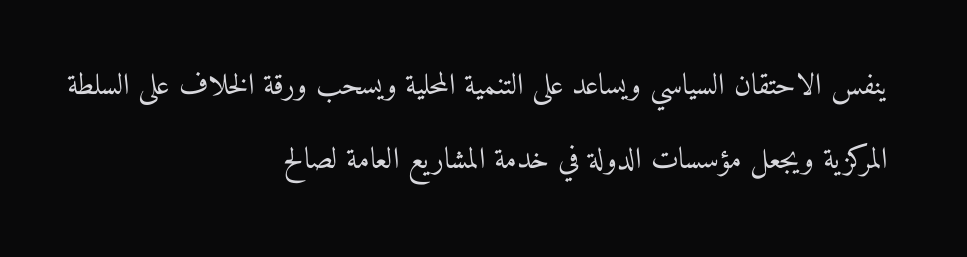ينفس الاحتقان السياسي ويساعد على التنمية المحلية ويسحب ورقة الخلاف على السلطة المركزية ويجعل مؤسسات الدولة في خدمة المشاريع العامة لصالح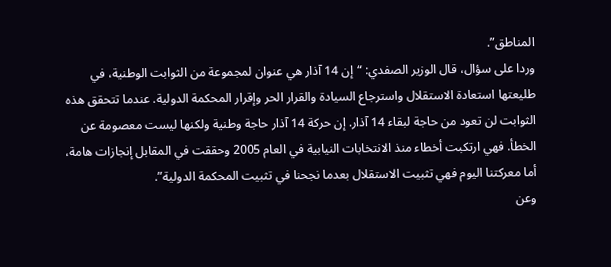المناطق”.
وردا على سؤال، قال الوزير الصفدي: “إن 14 آذار هي عنوان لمجموعة من الثوابت الوطنية، في طليعتها استعادة الاستقلال واسترجاع السيادة والقرار الحر وإقرار المحكمة الدولية. عندما تتحقق هذه الثوابت لن تعود من حاجة لبقاء 14 آذار. إن حركة 14 آذار حاجة وطنية ولكنها ليست معصومة عن الخطأ. فهي ارتكبت أخطاء منذ الانتخابات النيابية في العام 2005 وحققت في المقابل إنجازات هامة، أما معركتنا اليوم فهي تثبيت الاستقلال بعدما نجحنا في تثبيت المحكمة الدولية”.
وعن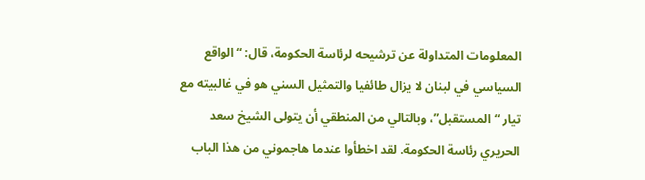المعلومات المتداولة عن ترشيحه لرئاسة الحكومة، قال: “الواقع السياسي في لبنان لا يزال طائفيا والتمثيل السني هو في غالبيته مع تيار “المستقبل”، وبالتالي من المنطقي أن يتولى الشيخ سعد الحريري رئاسة الحكومة. لقد اخطأوا عندما هاجموني من هذا الباب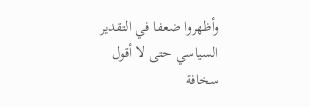وأظهروا ضعفا في التقدير السياسي حتى لا أقول سخافة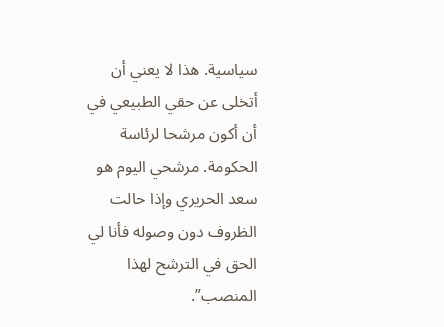سياسية. هذا لا يعني أن أتخلى عن حقي الطبيعي في أن أكون مرشحا لرئاسة الحكومة. مرشحي اليوم هو سعد الحريري وإذا حالت الظروف دون وصوله فأنا لي الحق في الترشح لهذا المنصب”.